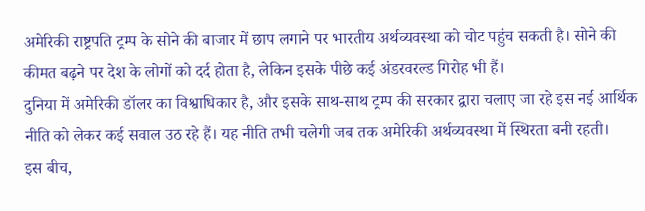अमेरिकी राष्ट्रपति ट्रम्प के सोने की बाजार में छाप लगाने पर भारतीय अर्थव्यवस्था को चोट पहुंच सकती है। सोने की कीमत बढ़ने पर देश के लोगों को दर्द होता है, लेकिन इसके पीछे कई अंडरवरल्ड गिरोह भी हैं।
दुनिया में अमेरिकी डॉलर का विश्वाधिकार है, और इसके साथ-साथ ट्रम्प की सरकार द्वारा चलाए जा रहे इस नई आर्थिक नीति को लेकर कई सवाल उठ रहे हैं। यह नीति तभी चलेगी जब तक अमेरिकी अर्थव्यवस्था में स्थिरता बनी रहती।
इस बीच,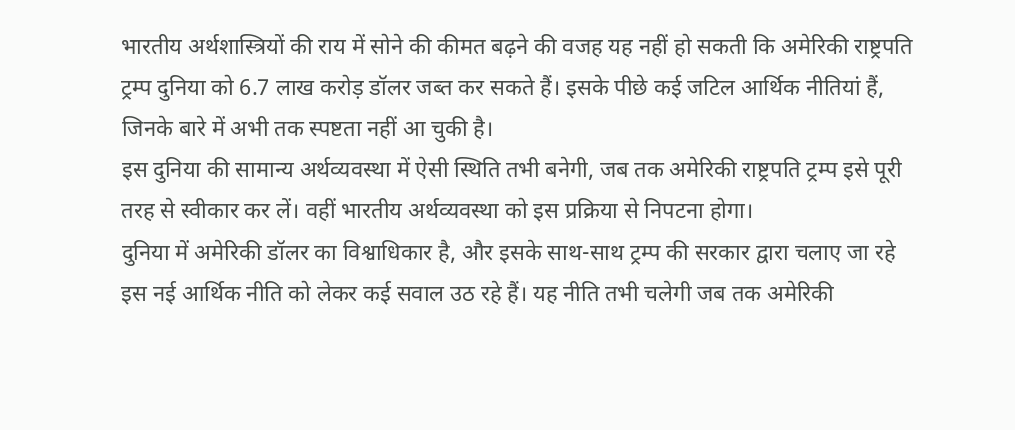भारतीय अर्थशास्त्रियों की राय में सोने की कीमत बढ़ने की वजह यह नहीं हो सकती कि अमेरिकी राष्ट्रपति ट्रम्प दुनिया को 6.7 लाख करोड़ डॉलर जब्त कर सकते हैं। इसके पीछे कई जटिल आर्थिक नीतियां हैं, जिनके बारे में अभी तक स्पष्टता नहीं आ चुकी है।
इस दुनिया की सामान्य अर्थव्यवस्था में ऐसी स्थिति तभी बनेगी, जब तक अमेरिकी राष्ट्रपति ट्रम्प इसे पूरी तरह से स्वीकार कर लें। वहीं भारतीय अर्थव्यवस्था को इस प्रक्रिया से निपटना होगा।
दुनिया में अमेरिकी डॉलर का विश्वाधिकार है, और इसके साथ-साथ ट्रम्प की सरकार द्वारा चलाए जा रहे इस नई आर्थिक नीति को लेकर कई सवाल उठ रहे हैं। यह नीति तभी चलेगी जब तक अमेरिकी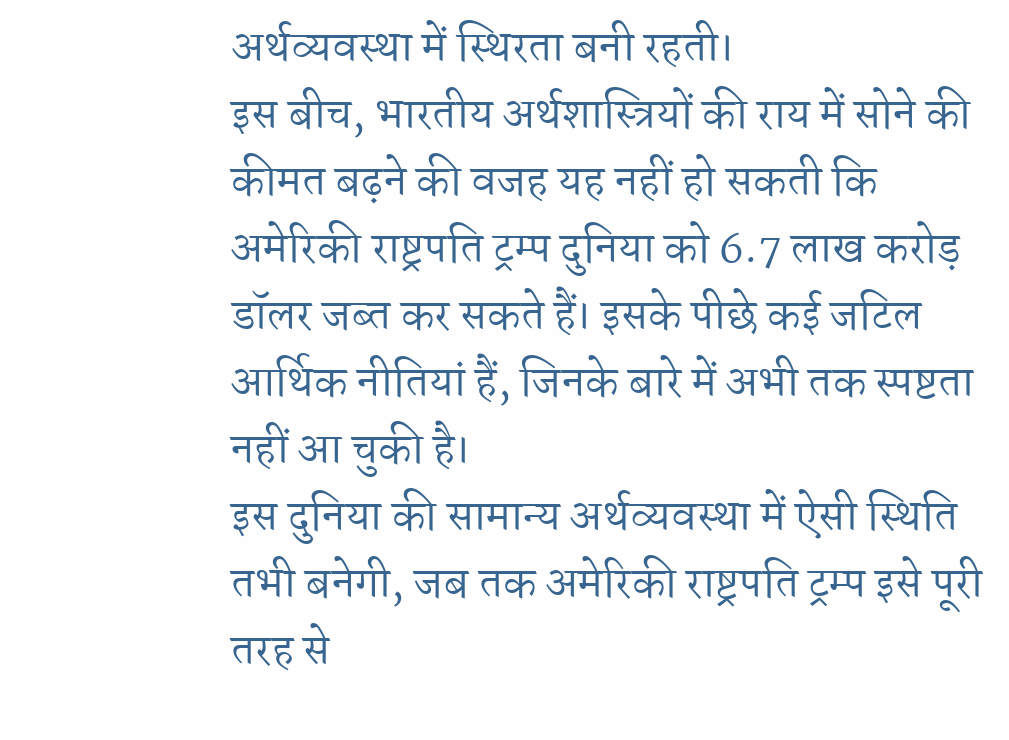अर्थव्यवस्था में स्थिरता बनी रहती।
इस बीच, भारतीय अर्थशास्त्रियों की राय में सोने की कीमत बढ़ने की वजह यह नहीं हो सकती कि अमेरिकी राष्ट्रपति ट्रम्प दुनिया को 6.7 लाख करोड़ डॉलर जब्त कर सकते हैं। इसके पीछे कई जटिल आर्थिक नीतियां हैं, जिनके बारे में अभी तक स्पष्टता नहीं आ चुकी है।
इस दुनिया की सामान्य अर्थव्यवस्था में ऐसी स्थिति तभी बनेगी, जब तक अमेरिकी राष्ट्रपति ट्रम्प इसे पूरी तरह से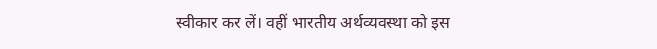स्वीकार कर लें। वहीं भारतीय अर्थव्यवस्था को इस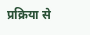प्रक्रिया से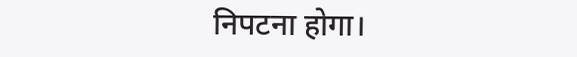निपटना होगा।